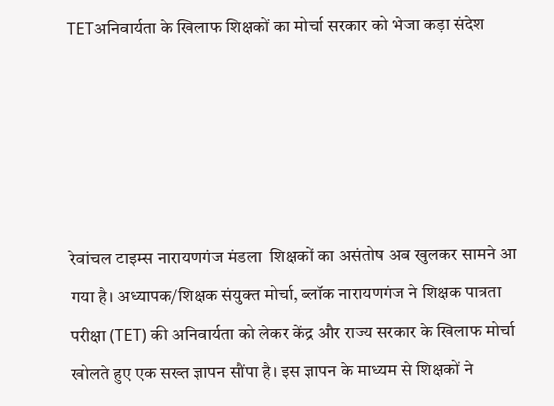TETअनिवार्यता के खिलाफ शिक्षकों का मोर्चा सरकार को भेजा कड़ा संदेश





रेवांचल टाइम्स नारायणगंज मंडला  शिक्षकों का असंतोष अब खुलकर सामने आ गया है। अध्यापक/शिक्षक संयुक्त मोर्चा, ब्लॉक नारायणगंज ने शिक्षक पात्रता परीक्षा (TET) की अनिवार्यता को लेकर केंद्र और राज्य सरकार के खिलाफ मोर्चा खोलते हुए एक सख्त ज्ञापन सौंपा है। इस ज्ञापन के माध्यम से शिक्षकों ने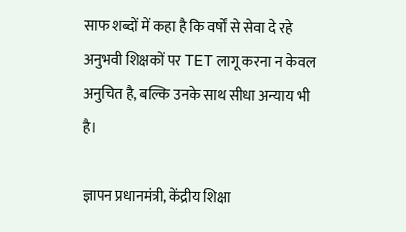साफ शब्दों में कहा है कि वर्षों से सेवा दे रहे अनुभवी शिक्षकों पर TET लागू करना न केवल अनुचित है, बल्कि उनके साथ सीधा अन्याय भी है।

ज्ञापन प्रधानमंत्री, केंद्रीय शिक्षा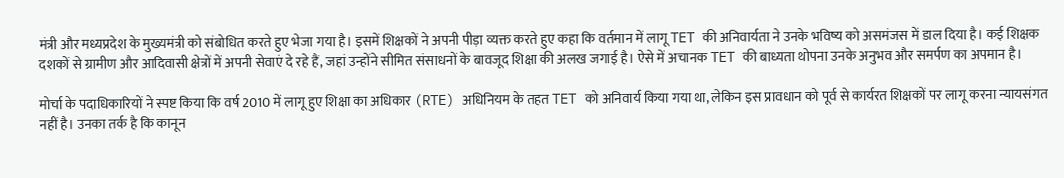मंत्री और मध्यप्रदेश के मुख्यमंत्री को संबोधित करते हुए भेजा गया है। इसमें शिक्षकों ने अपनी पीड़ा व्यक्त करते हुए कहा कि वर्तमान में लागू TET की अनिवार्यता ने उनके भविष्य को असमंजस में डाल दिया है। कई शिक्षक दशकों से ग्रामीण और आदिवासी क्षेत्रों में अपनी सेवाएं दे रहे हैं, जहां उन्होंने सीमित संसाधनों के बावजूद शिक्षा की अलख जगाई है। ऐसे में अचानक TET की बाध्यता थोपना उनके अनुभव और समर्पण का अपमान है।

मोर्चा के पदाधिकारियों ने स्पष्ट किया कि वर्ष 2010 में लागू हुए शिक्षा का अधिकार (RTE) अधिनियम के तहत TET को अनिवार्य किया गया था, लेकिन इस प्रावधान को पूर्व से कार्यरत शिक्षकों पर लागू करना न्यायसंगत नहीं है। उनका तर्क है कि कानून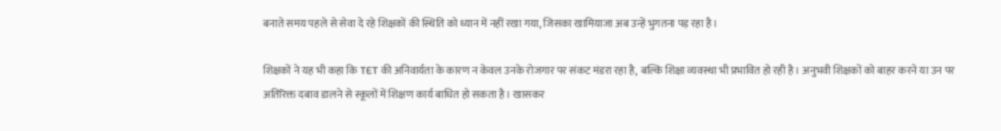बनाते समय पहले से सेवा दे रहे शिक्षकों की स्थिति को ध्यान में नहीं रखा गया, जिसका खामियाजा अब उन्हें भुगतना पड़ रहा है।

शिक्षकों ने यह भी कहा कि TET की अनिवार्यता के कारण न केवल उनके रोजगार पर संकट मंडरा रहा है, बल्कि शिक्षा व्यवस्था भी प्रभावित हो रही है। अनुभवी शिक्षकों को बाहर करने या उन पर अतिरिक्त दबाव डालने से स्कूलों में शिक्षण कार्य बाधित हो सकता है। खासकर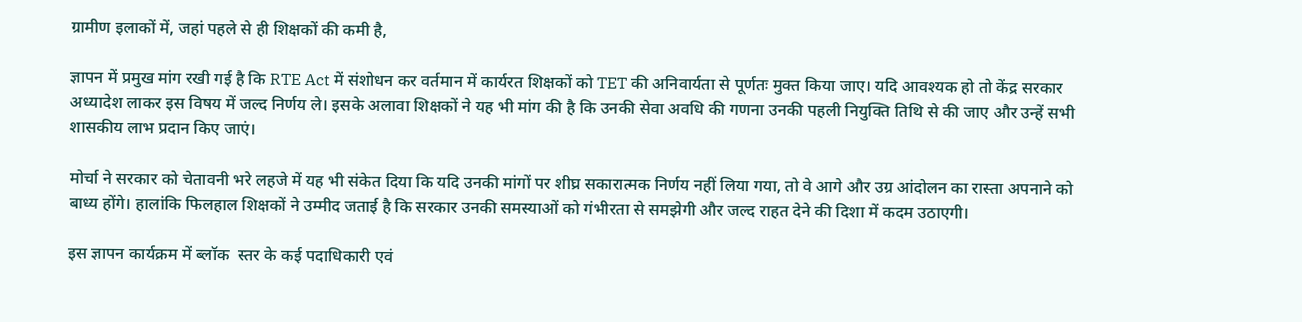ग्रामीण इलाकों में, जहां पहले से ही शिक्षकों की कमी है,

ज्ञापन में प्रमुख मांग रखी गई है कि RTE Act में संशोधन कर वर्तमान में कार्यरत शिक्षकों को TET की अनिवार्यता से पूर्णतः मुक्त किया जाए। यदि आवश्यक हो तो केंद्र सरकार अध्यादेश लाकर इस विषय में जल्द निर्णय ले। इसके अलावा शिक्षकों ने यह भी मांग की है कि उनकी सेवा अवधि की गणना उनकी पहली नियुक्ति तिथि से की जाए और उन्हें सभी शासकीय लाभ प्रदान किए जाएं।

मोर्चा ने सरकार को चेतावनी भरे लहजे में यह भी संकेत दिया कि यदि उनकी मांगों पर शीघ्र सकारात्मक निर्णय नहीं लिया गया, तो वे आगे और उग्र आंदोलन का रास्ता अपनाने को बाध्य होंगे। हालांकि फिलहाल शिक्षकों ने उम्मीद जताई है कि सरकार उनकी समस्याओं को गंभीरता से समझेगी और जल्द राहत देने की दिशा में कदम उठाएगी।

इस ज्ञापन कार्यक्रम में ब्लॉक  स्तर के कई पदाधिकारी एवं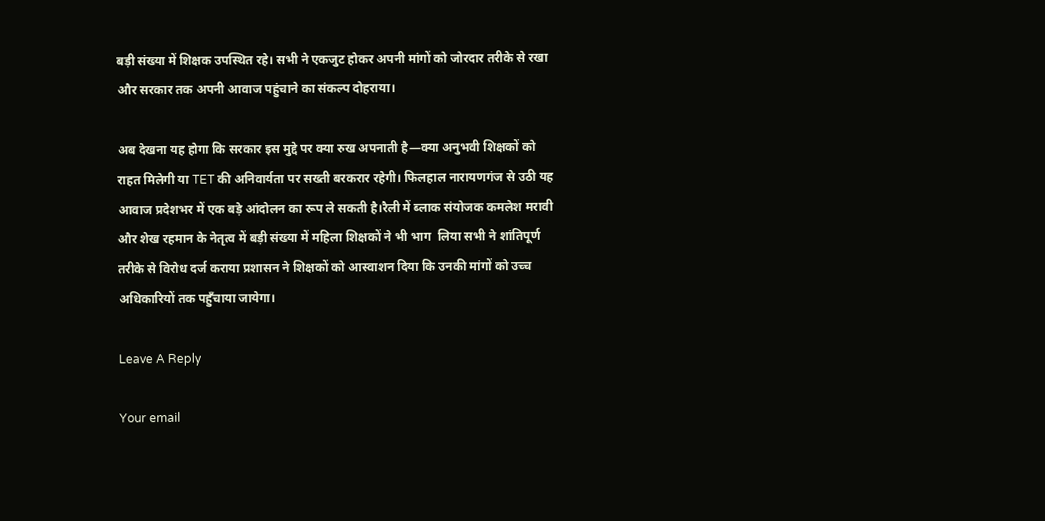बड़ी संख्या में शिक्षक उपस्थित रहे। सभी ने एकजुट होकर अपनी मांगों को जोरदार तरीके से रखा और सरकार तक अपनी आवाज पहुंचाने का संकल्प दोहराया।

अब देखना यह होगा कि सरकार इस मुद्दे पर क्या रुख अपनाती है—क्या अनुभवी शिक्षकों को राहत मिलेगी या TET की अनिवार्यता पर सख्ती बरकरार रहेगी। फिलहाल नारायणगंज से उठी यह आवाज प्रदेशभर में एक बड़े आंदोलन का रूप ले सकती है।रैली में ब्लाक संयोजक कमलेश मरावी और शेख रहमान के नेतृत्व में बड़ी संख्या में महिला शिक्षकों ने भी भाग  लिया सभी ने शांतिपूर्ण तरीके से विरोध दर्ज कराया प्रशासन ने शिक्षकों को आस्वाशन दिया कि उनकी मांगों को उच्च अधिकारियों तक पहुँचाया जायेगा।

Leave A Reply

Your email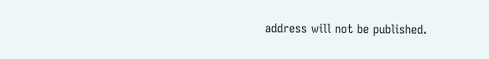address will not be published.